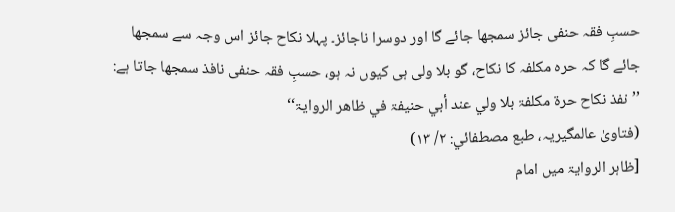حسبِ فقہ حنفی جائز سمجھا جائے گا اور دوسرا ناجائز۔ پہلا نکاح جائز اس وجہ سے سمجھا جائے گا کہ حرہ مکلفہ کا نکاح، گو بلا ولی ہی کیوں نہ ہو، حسبِ فقہ حنفی نافذ سمجھا جاتا ہے:
’’نفذ نکاح حرۃ مکلفۃ بلا ولي عند أبي حنیفۃ في ظاھر الروایۃ‘‘
(فتاویٰ عالمگیریہ، طبع مصطفائي: ۲/ ۱۳)
[ظاہر الروایۃ میں امام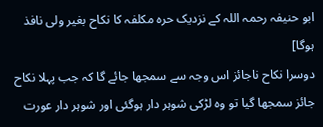ابو حنیفہ رحمہ اللہ کے نزدیک حرہ مکلفہ کا نکاح بغیر ولی نافذ ہوگا]
دوسرا نکاح ناجائز اس وجہ سے سمجھا جائے گا کہ جب پہلا نکاح جائز سمجھا گیا تو وہ لڑکی شوہر دار ہوگئی اور شوہر دار عورت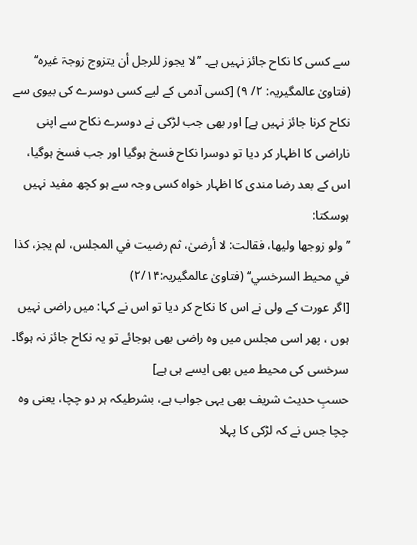سے کسی کا نکاح جائز نہیں ہے۔ ’’لا یجوز للرجل أن یتزوج زوجۃ غیرہ‘‘ (فتاویٰ عالمگیریہ: ۲/ ۹) [کسی آدمی کے لیے کسی دوسرے کی بیوی سے نکاح کرنا جائز نہیں ہے] اور بھی جب لڑکی نے دوسرے نکاح سے اپنی ناراضی کا اظہار کر دیا تو دوسرا نکاح فسخ ہوگیا اور جب فسخ ہوگیا، اس کے بعد رضا مندی کا اظہار خواہ کسی وجہ سے ہو کچھ مفید نہیں ہوسکتا:
’’ولو زوجھا ولیھا، فقالت: لا أرضیٰ، ثم رضیت في المجلس، لم یجز، کذا في محیط السرخسي‘‘ (فتاویٰ عالمگیریہ:۲/۱۴)
[اگر عورت کے ولی نے اس کا نکاح کر دیا تو اس نے کہا: میں راضی نہیں ہوں ، پھر اسی مجلس میں وہ راضی بھی ہوجائے تو یہ نکاح جائز نہ ہوگا۔ سرخسی کی محیط میں بھی ایسے ہی ہے]
حسبِ حدیث شریف بھی یہی جواب ہے، بشرطیکہ ہر دو چچا، یعنی وہ چچا جس نے کہ لڑکی کا پہلا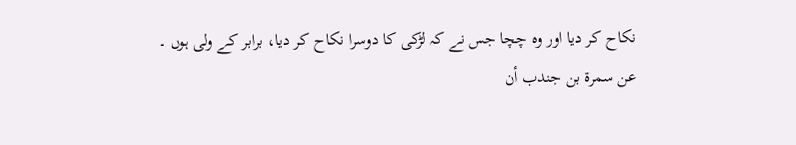نکاح کر دیا اور وہ چچا جس نے کہ لڑکی کا دوسرا نکاح کر دیا، برابر کے ولی ہوں ۔
عن سمرۃ بن جندب أن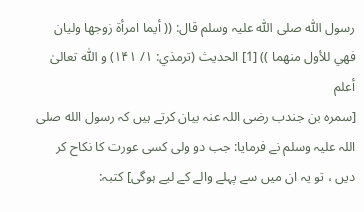رسول اللّٰه صلی اللّٰه علیہ وسلم قال: (( أیما امرأۃ زوجھا ولیان فھي للأول منھما )) [1] الحدیث (ترمذي: ۱/ ۱۴۱) و اللّٰه تعالیٰ أعلم
[سمرہ بن جندب رضی اللہ عنہ بیان کرتے ہیں کہ رسول الله صلی اللہ علیہ وسلم نے فرمایا: جب دو ولی کسی عورت کا نکاح کر دیں ، تو یہ ان میں سے پہلے والے کے لیے ہوگی] کتبہ: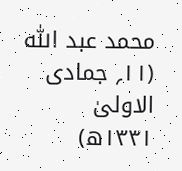محمد عبد اللّٰه (۱۱؍ جمادی الاولیٰ ۱۳۳۱ھ)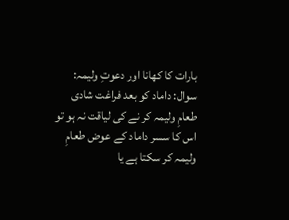بارات کا کھانا اور دعوتِ ولیمہ:
سوال: داماد کو بعد فراغت شادی طعامِ ولیمہ کر نے کی لیاقت نہ ہو تو اس کا سسر داماد کے عوض طعامِ ولیمہ کر سکتا ہے یا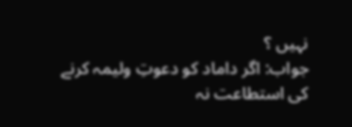نہیں ؟
جواب: اگر داماد کو دعوتِ ولیمہ کرنے کی استطاعت نہ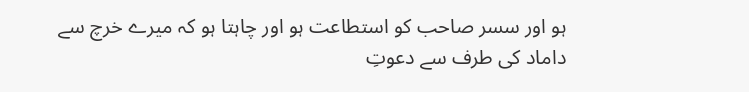ہو اور سسر صاحب کو استطاعت ہو اور چاہتا ہو کہ میرے خرچ سے داماد کی طرف سے دعوتِ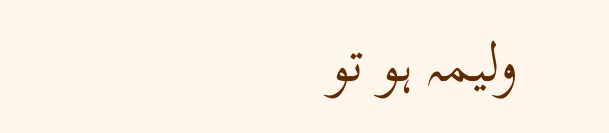ولیمہ ہو تو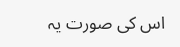اس کی صورت یہ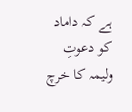ہے کہ داماد کو دعوتِ ولیمہ کا خرچ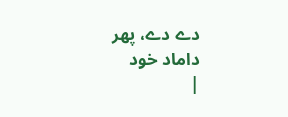دے دے، پھر داماد خود
|